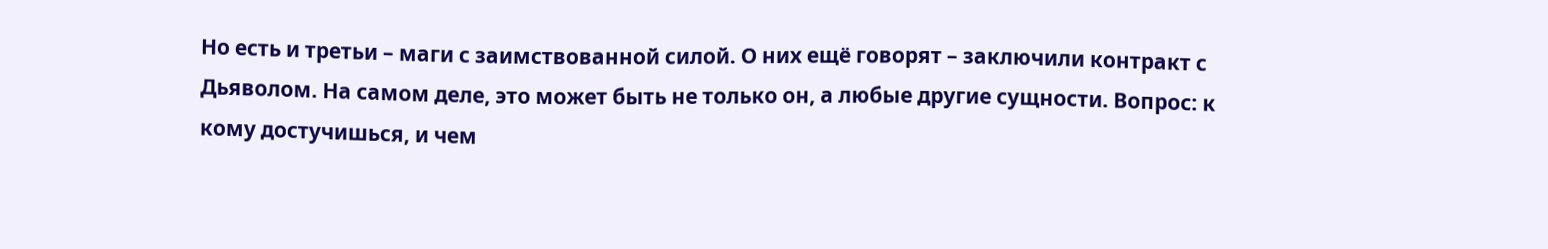Но есть и третьи – маги с заимствованной силой. О них ещё говорят – заключили контракт с Дьяволом. На самом деле, это может быть не только он, а любые другие сущности. Вопрос: к кому достучишься, и чем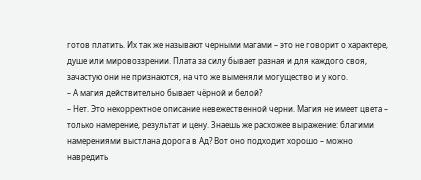готов платить. Их так же называют черными магами – это не говорит о характере, душе или мировоззрении. Плата за силу бывает разная и для каждого своя, зачастую они не признаются, на что же выменяли могущество и у кого.
– А магия действительно бывает чёрной и белой?
– Нет. Это некорректное описание невежественной черни. Магия не имеет цвета – только намерение, результат и цену. Знаешь же расхожее выражение: благими намерениями выстлана дорога в Ад? Вот оно подходит хорошо – можно навредить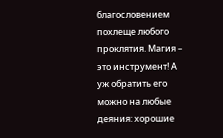благословением похлеще любого проклятия. Магия – это инструмент! А уж обратить его можно на любые деяния: хорошие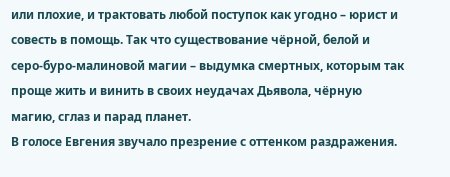или плохие, и трактовать любой поступок как угодно – юрист и совесть в помощь. Так что существование чёрной, белой и серо-буро-малиновой магии – выдумка смертных, которым так проще жить и винить в своих неудачах Дьявола, чёрную магию, сглаз и парад планет.
В голосе Евгения звучало презрение с оттенком раздражения.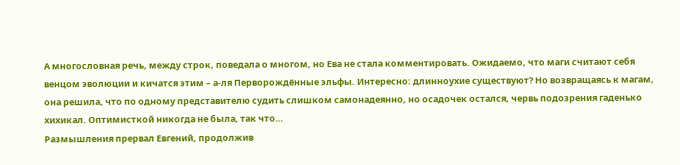А многословная речь, между строк, поведала о многом, но Ева не стала комментировать. Ожидаемо, что маги считают себя венцом эволюции и кичатся этим – а-ля Перворождённые эльфы. Интересно: длинноухие существуют? Но возвращаясь к магам, она решила, что по одному представителю судить слишком самонадеянно, но осадочек остался, червь подозрения гаденько хихикал. Оптимисткой никогда не была, так что…
Размышления прервал Евгений, продолжив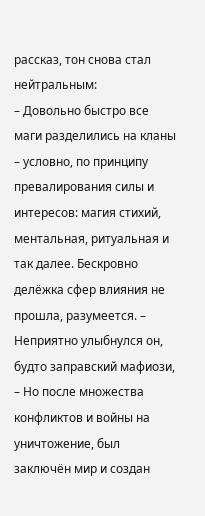рассказ, тон снова стал нейтральным:
– Довольно быстро все маги разделились на кланы – условно, по принципу превалирования силы и интересов: магия стихий, ментальная, ритуальная и так далее. Бескровно делёжка сфер влияния не прошла, разумеется. – Неприятно улыбнулся он, будто заправский мафиози, – Но после множества конфликтов и войны на уничтожение, был заключён мир и создан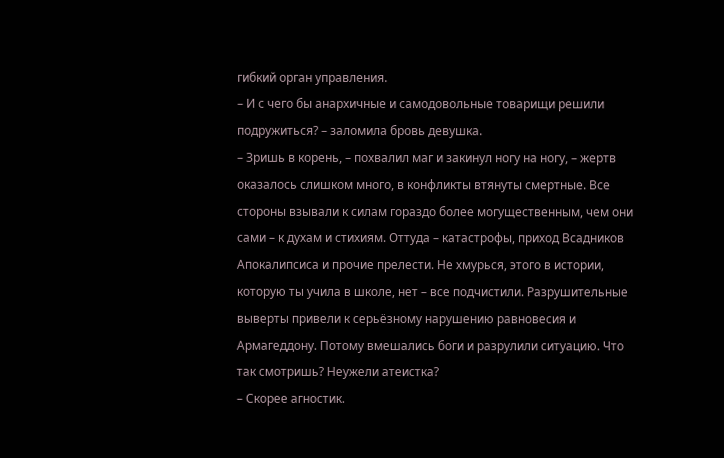гибкий орган управления.
– И с чего бы анархичные и самодовольные товарищи решили подружиться? – заломила бровь девушка.
– Зришь в корень, – похвалил маг и закинул ногу на ногу, – жертв оказалось слишком много, в конфликты втянуты смертные. Все стороны взывали к силам гораздо более могущественным, чем они сами – к духам и стихиям. Оттуда – катастрофы, приход Всадников Апокалипсиса и прочие прелести. Не хмурься, этого в истории, которую ты учила в школе, нет – все подчистили. Разрушительные выверты привели к серьёзному нарушению равновесия и Армагеддону. Потому вмешались боги и разрулили ситуацию. Что так смотришь? Неужели атеистка?
– Скорее агностик.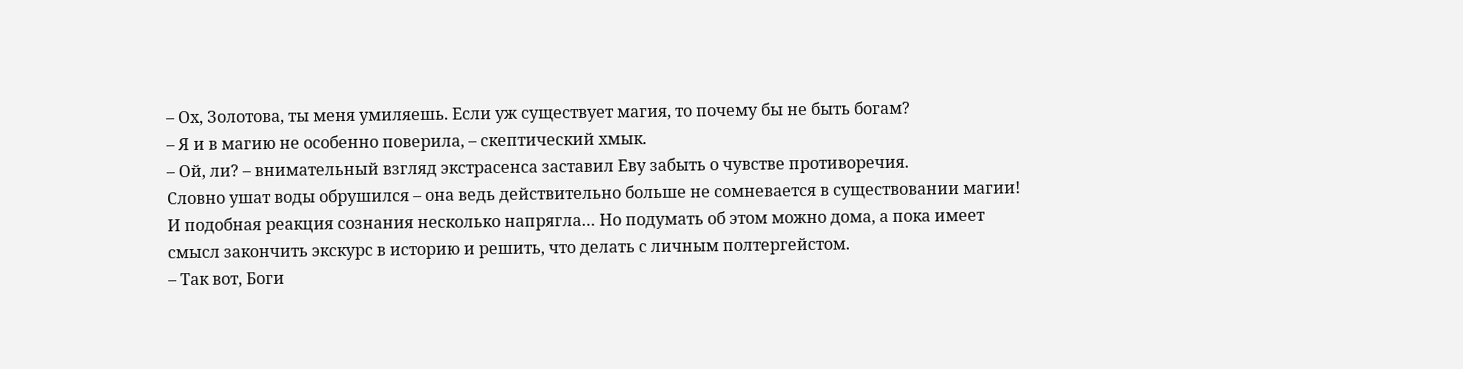– Ох, Золотова, ты меня умиляешь. Если уж существует магия, то почему бы не быть богам?
– Я и в магию не особенно поверила, – скептический хмык.
– Ой, ли? – внимательный взгляд экстрасенса заставил Еву забыть о чувстве противоречия.
Словно ушат воды обрушился – она ведь действительно больше не сомневается в существовании магии! И подобная реакция сознания несколько напрягла… Но подумать об этом можно дома, а пока имеет смысл закончить экскурс в историю и решить, что делать с личным полтергейстом.
– Так вот, Боги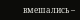вмешались –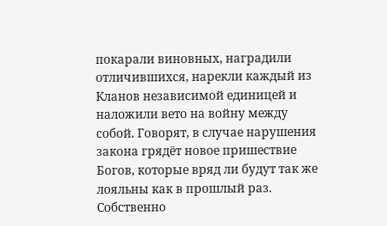покарали виновных, наградили отличившихся, нарекли каждый из Кланов независимой единицей и наложили вето на войну между собой. Говорят, в случае нарушения закона грядёт новое пришествие Богов, которые вряд ли будут так же лояльны как в прошлый раз. Собственно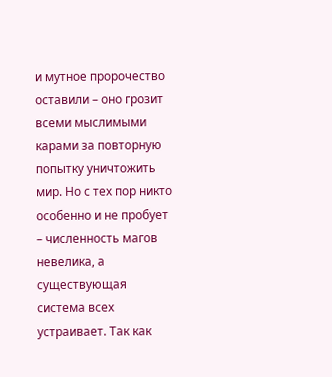и мутное пророчество оставили – оно грозит всеми мыслимыми карами за повторную попытку уничтожить мир. Но с тех пор никто особенно и не пробует – численность магов невелика, а существующая система всех устраивает. Так как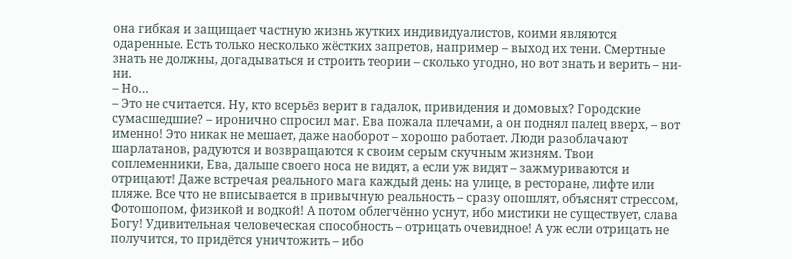она гибкая и защищает частную жизнь жутких индивидуалистов, коими являются одаренные. Есть только несколько жёстких запретов, например – выход их тени. Смертные знать не должны, догадываться и строить теории – сколько угодно, но вот знать и верить – ни-ни.
– Но…
– Это не считается. Ну, кто всерьёз верит в гадалок, привидения и домовых? Городские сумасшедшие? – иронично спросил маг. Ева пожала плечами, а он поднял палец вверх, – вот именно! Это никак не мешает, даже наоборот – хорошо работает. Люди разоблачают шарлатанов, радуются и возвращаются к своим серым скучным жизням. Твои соплеменники, Ева, дальше своего носа не видят, а если уж видят – зажмуриваются и отрицают! Даже встречая реального мага каждый день: на улице, в ресторане, лифте или пляже. Все что не вписывается в привычную реальность – сразу опошлят, объяснят стрессом, Фотошопом, физикой и водкой! А потом облегчённо уснут, ибо мистики не существует, слава Богу! Удивительная человеческая способность – отрицать очевидное! А уж если отрицать не получится, то придётся уничтожить – ибо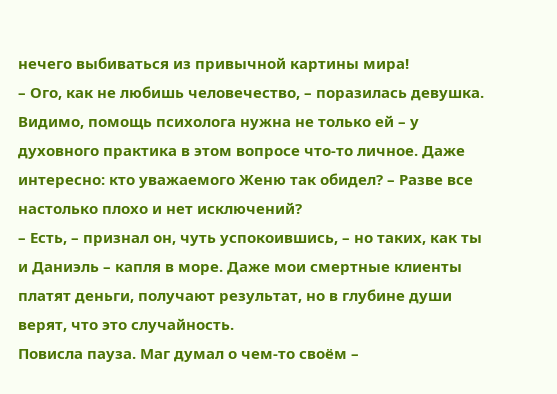нечего выбиваться из привычной картины мира!
– Ого, как не любишь человечество, – поразилась девушка. Видимо, помощь психолога нужна не только ей – у духовного практика в этом вопросе что-то личное. Даже интересно: кто уважаемого Женю так обидел? – Разве все настолько плохо и нет исключений?
– Есть, – признал он, чуть успокоившись, – но таких, как ты и Даниэль – капля в море. Даже мои смертные клиенты платят деньги, получают результат, но в глубине души верят, что это случайность.
Повисла пауза. Маг думал о чем-то своём –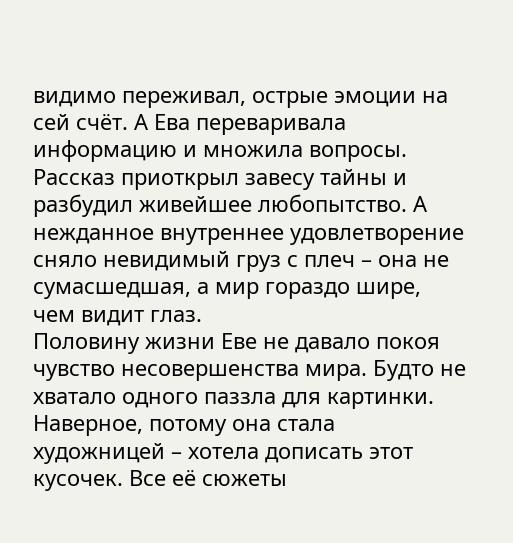видимо переживал, острые эмоции на сей счёт. А Ева переваривала информацию и множила вопросы. Рассказ приоткрыл завесу тайны и разбудил живейшее любопытство. А нежданное внутреннее удовлетворение сняло невидимый груз с плеч – она не сумасшедшая, а мир гораздо шире, чем видит глаз.
Половину жизни Еве не давало покоя чувство несовершенства мира. Будто не хватало одного паззла для картинки. Наверное, потому она стала художницей – хотела дописать этот кусочек. Все её сюжеты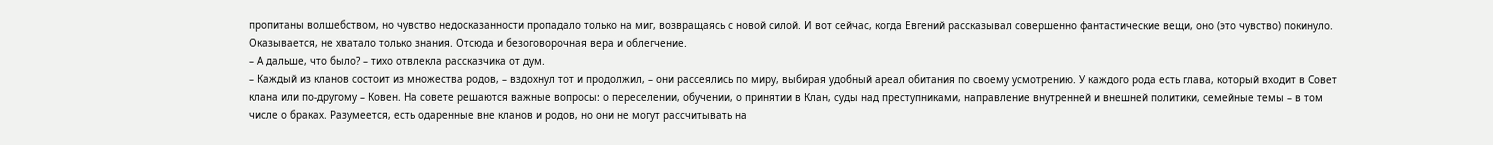пропитаны волшебством, но чувство недосказанности пропадало только на миг, возвращаясь с новой силой. И вот сейчас, когда Евгений рассказывал совершенно фантастические вещи, оно (это чувство) покинуло. Оказывается, не хватало только знания. Отсюда и безоговорочная вера и облегчение.
– А дальше, что было? – тихо отвлекла рассказчика от дум.
– Каждый из кланов состоит из множества родов, – вздохнул тот и продолжил, – они рассеялись по миру, выбирая удобный ареал обитания по своему усмотрению. У каждого рода есть глава, который входит в Совет клана или по-другому – Ковен. На совете решаются важные вопросы: о переселении, обучении, о принятии в Клан, суды над преступниками, направление внутренней и внешней политики, семейные темы – в том числе о браках. Разумеется, есть одаренные вне кланов и родов, но они не могут рассчитывать на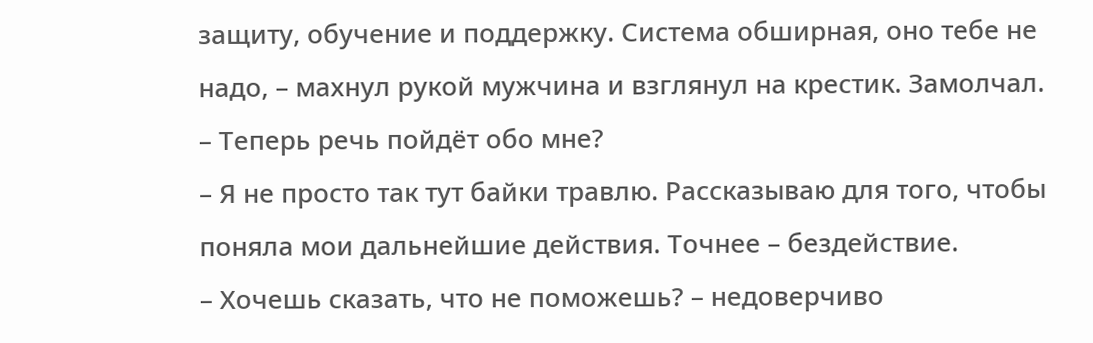защиту, обучение и поддержку. Система обширная, оно тебе не надо, – махнул рукой мужчина и взглянул на крестик. Замолчал.
– Теперь речь пойдёт обо мне?
– Я не просто так тут байки травлю. Рассказываю для того, чтобы поняла мои дальнейшие действия. Точнее – бездействие.
– Хочешь сказать, что не поможешь? – недоверчиво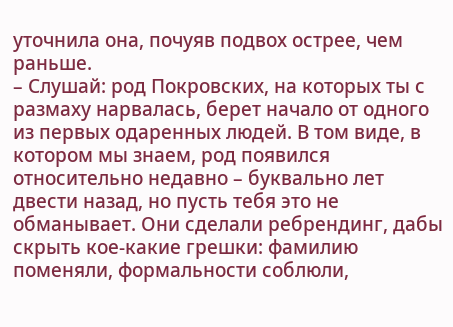уточнила она, почуяв подвох острее, чем раньше.
– Слушай: род Покровских, на которых ты с размаху нарвалась, берет начало от одного из первых одаренных людей. В том виде, в котором мы знаем, род появился относительно недавно – буквально лет двести назад, но пусть тебя это не обманывает. Они сделали ребрендинг, дабы скрыть кое-какие грешки: фамилию поменяли, формальности соблюли,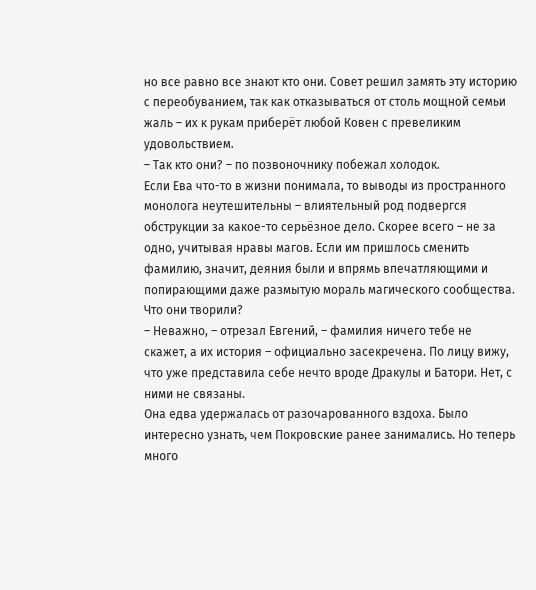но все равно все знают кто они. Совет решил замять эту историю с переобуванием, так как отказываться от столь мощной семьи жаль – их к рукам приберёт любой Ковен с превеликим удовольствием.
– Так кто они? – по позвоночнику побежал холодок.
Если Ева что-то в жизни понимала, то выводы из пространного монолога неутешительны – влиятельный род подвергся обструкции за какое-то серьёзное дело. Скорее всего – не за одно, учитывая нравы магов. Если им пришлось сменить фамилию, значит, деяния были и впрямь впечатляющими и попирающими даже размытую мораль магического сообщества. Что они творили?
– Неважно, – отрезал Евгений, – фамилия ничего тебе не скажет, а их история – официально засекречена. По лицу вижу, что уже представила себе нечто вроде Дракулы и Батори. Нет, с ними не связаны.
Она едва удержалась от разочарованного вздоха. Было интересно узнать, чем Покровские ранее занимались. Но теперь много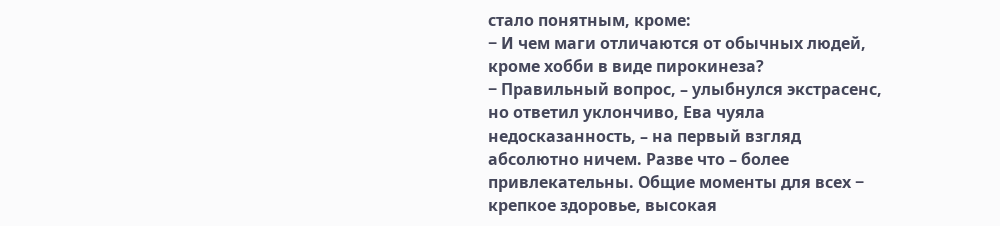стало понятным, кроме:
− И чем маги отличаются от обычных людей, кроме хобби в виде пирокинеза?
− Правильный вопрос, – улыбнулся экстрасенс, но ответил уклончиво, Ева чуяла недосказанность, – на первый взгляд абсолютно ничем. Разве что – более привлекательны. Общие моменты для всех − крепкое здоровье, высокая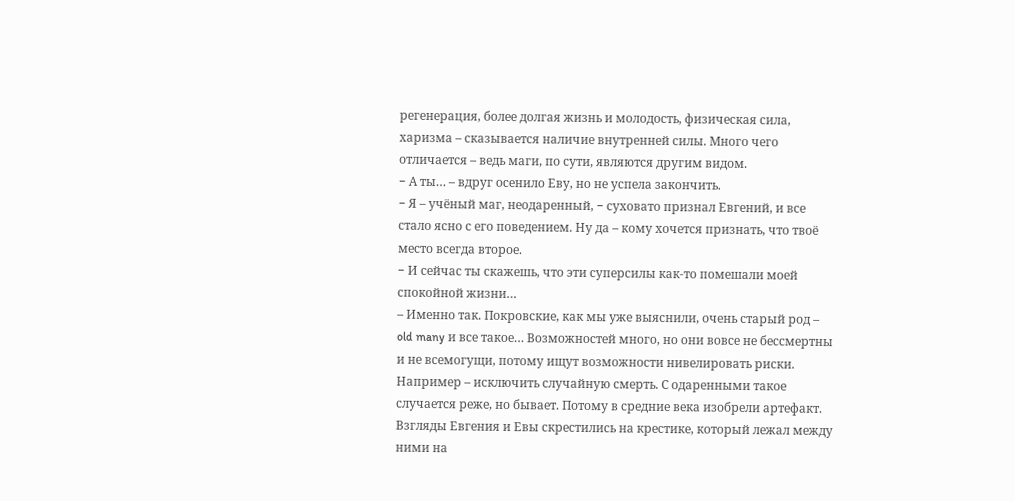регенерация, более долгая жизнь и молодость, физическая сила, харизма – сказывается наличие внутренней силы. Много чего отличается – ведь маги, по сути, являются другим видом.
− А ты… – вдруг осенило Еву, но не успела закончить.
− Я – учёный маг, неодаренный, − суховато признал Евгений, и все стало ясно с его поведением. Ну да – кому хочется признать, что твоё место всегда второе.
− И сейчас ты скажешь, что эти суперсилы как-то помешали моей спокойной жизни…
– Именно так. Покровские, как мы уже выяснили, очень старый род – old many и все такое… Возможностей много, но они вовсе не бессмертны и не всемогущи, потому ищут возможности нивелировать риски. Например – исключить случайную смерть. С одаренными такое случается реже, но бывает. Потому в средние века изобрели артефакт.
Взгляды Евгения и Евы скрестились на крестике, который лежал между ними на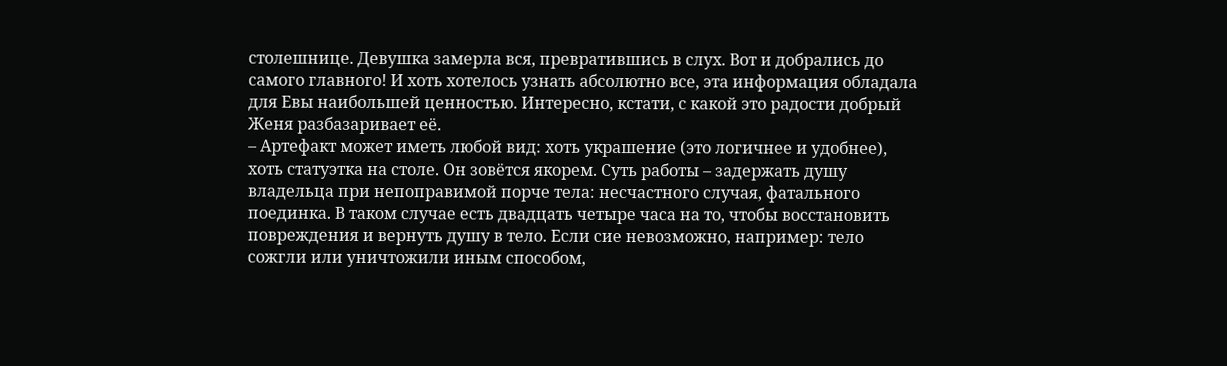столешнице. Девушка замерла вся, превратившись в слух. Вот и добрались до самого главного! И хоть хотелось узнать абсолютно все, эта информация обладала для Евы наибольшей ценностью. Интересно, кстати, с какой это радости добрый Женя разбазаривает её.
– Артефакт может иметь любой вид: хоть украшение (это логичнее и удобнее), хоть статуэтка на столе. Он зовётся якорем. Суть работы – задержать душу владельца при непоправимой порче тела: несчастного случая, фатального поединка. В таком случае есть двадцать четыре часа на то, чтобы восстановить повреждения и вернуть душу в тело. Если сие невозможно, например: тело сожгли или уничтожили иным способом,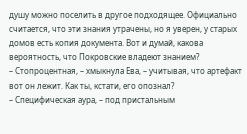душу можно поселить в другое подходящее. Официально считается, что эти знания утрачены, но я уверен, у старых домов есть копия документа. Вот и думай, какова вероятность, что Покровские владеют знанием?
– Стопроцентная, – хмыкнула Ева, – учитывая, что артефакт вот он лежит. Как ты, кстати, его опознал?
– Специфическая аура, – под пристальным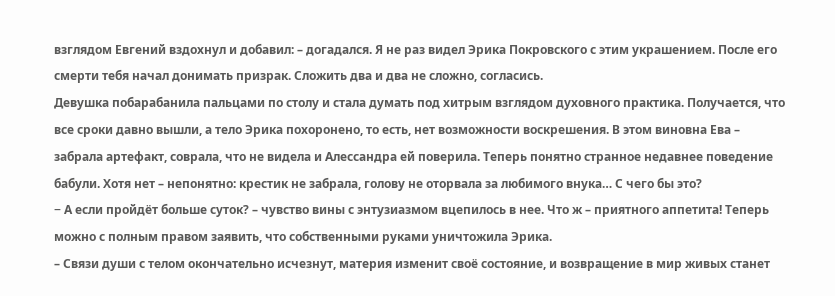взглядом Евгений вздохнул и добавил: – догадался. Я не раз видел Эрика Покровского с этим украшением. После его смерти тебя начал донимать призрак. Сложить два и два не сложно, согласись.
Девушка побарабанила пальцами по столу и стала думать под хитрым взглядом духовного практика. Получается, что все сроки давно вышли, а тело Эрика похоронено, то есть, нет возможности воскрешения. В этом виновна Ева – забрала артефакт, соврала, что не видела и Алессандра ей поверила. Теперь понятно странное недавнее поведение бабули. Хотя нет – непонятно: крестик не забрала, голову не оторвала за любимого внука… С чего бы это?
− А если пройдёт больше суток? – чувство вины с энтузиазмом вцепилось в нее. Что ж – приятного аппетита! Теперь можно с полным правом заявить, что собственными руками уничтожила Эрика.
– Связи души с телом окончательно исчезнут, материя изменит своё состояние, и возвращение в мир живых станет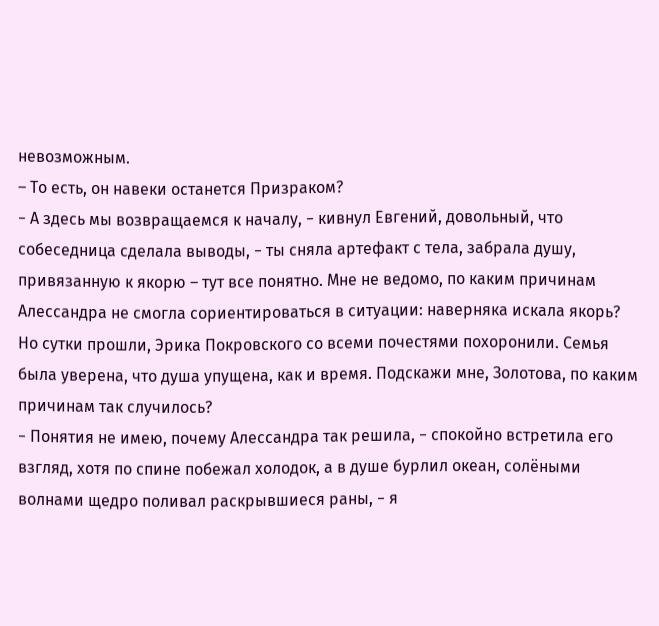невозможным.
– То есть, он навеки останется Призраком?
− А здесь мы возвращаемся к началу, − кивнул Евгений, довольный, что собеседница сделала выводы, − ты сняла артефакт с тела, забрала душу, привязанную к якорю – тут все понятно. Мне не ведомо, по каким причинам Алессандра не смогла сориентироваться в ситуации: наверняка искала якорь? Но сутки прошли, Эрика Покровского со всеми почестями похоронили. Семья была уверена, что душа упущена, как и время. Подскажи мне, Золотова, по каким причинам так случилось?
− Понятия не имею, почему Алессандра так решила, − спокойно встретила его взгляд, хотя по спине побежал холодок, а в душе бурлил океан, солёными волнами щедро поливал раскрывшиеся раны, − я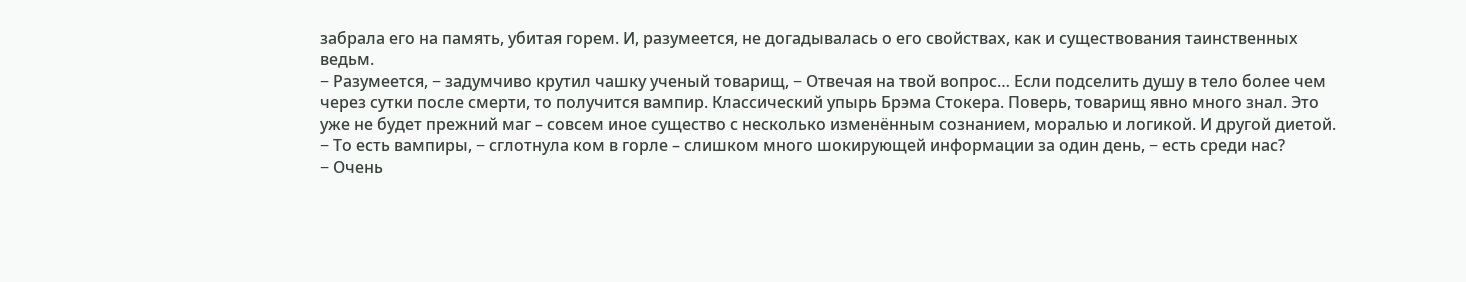забрала его на память, убитая горем. И, разумеется, не догадывалась о его свойствах, как и существования таинственных ведьм.
− Разумеется, − задумчиво крутил чашку ученый товарищ, − Отвечая на твой вопрос… Если подселить душу в тело более чем через сутки после смерти, то получится вампир. Классический упырь Брэма Стокера. Поверь, товарищ явно много знал. Это уже не будет прежний маг – совсем иное существо с несколько изменённым сознанием, моралью и логикой. И другой диетой.
− То есть вампиры, − сглотнула ком в горле – слишком много шокирующей информации за один день, − есть среди нас?
− Очень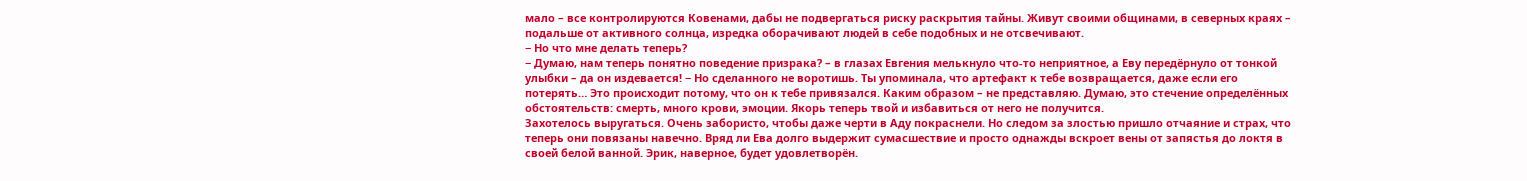мало – все контролируются Ковенами, дабы не подвергаться риску раскрытия тайны. Живут своими общинами, в северных краях – подальше от активного солнца, изредка оборачивают людей в себе подобных и не отсвечивают.
− Но что мне делать теперь?
− Думаю, нам теперь понятно поведение призрака? – в глазах Евгения мелькнуло что-то неприятное, а Еву передёрнуло от тонкой улыбки – да он издевается! − Но сделанного не воротишь. Ты упоминала, что артефакт к тебе возвращается, даже если его потерять… Это происходит потому, что он к тебе привязался. Каким образом – не представляю. Думаю, это стечение определённых обстоятельств: смерть, много крови, эмоции. Якорь теперь твой и избавиться от него не получится.
Захотелось выругаться. Очень забористо, чтобы даже черти в Аду покраснели. Но следом за злостью пришло отчаяние и страх, что теперь они повязаны навечно. Вряд ли Ева долго выдержит сумасшествие и просто однажды вскроет вены от запястья до локтя в своей белой ванной. Эрик, наверное, будет удовлетворён.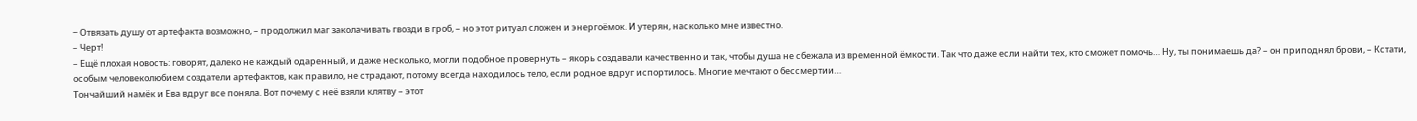− Отвязать душу от артефакта возможно, – продолжил маг заколачивать гвозди в гроб, – но этот ритуал сложен и энергоёмок. И утерян, насколько мне известно.
– Черт!
– Ещё плохая новость: говорят, далеко не каждый одаренный, и даже несколько, могли подобное провернуть – якорь создавали качественно и так, чтобы душа не сбежала из временной ёмкости. Так что даже если найти тех, кто сможет помочь… Ну, ты понимаешь да? – он приподнял брови, – Кстати, особым человеколюбием создатели артефактов, как правило, не страдают, потому всегда находилось тело, если родное вдруг испортилось. Многие мечтают о бессмертии…
Тончайший намёк и Ева вдруг все поняла. Вот почему с неё взяли клятву – этот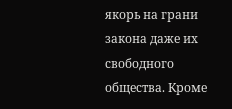якорь на грани закона даже их свободного общества. Кроме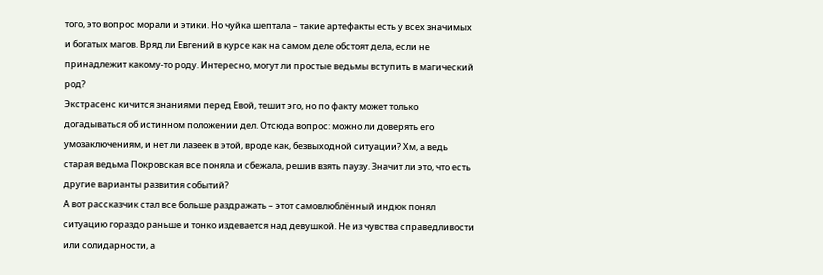того, это вопрос морали и этики. Но чуйка шептала – такие артефакты есть у всех значимых и богатых магов. Вряд ли Евгений в курсе как на самом деле обстоят дела, если не принадлежит какому-то роду. Интересно, могут ли простые ведьмы вступить в магический род?
Экстрасенс кичится знаниями перед Евой, тешит эго, но по факту может только догадываться об истинном положении дел. Отсюда вопрос: можно ли доверять его умозаключениям, и нет ли лазеек в этой, вроде как, безвыходной ситуации? Хм, а ведь старая ведьма Покровская все поняла и сбежала, решив взять паузу. Значит ли это, что есть другие варианты развития событий?
А вот рассказчик стал все больше раздражать – этот самовлюблённый индюк понял ситуацию гораздо раньше и тонко издевается над девушкой. Не из чувства справедливости или солидарности, а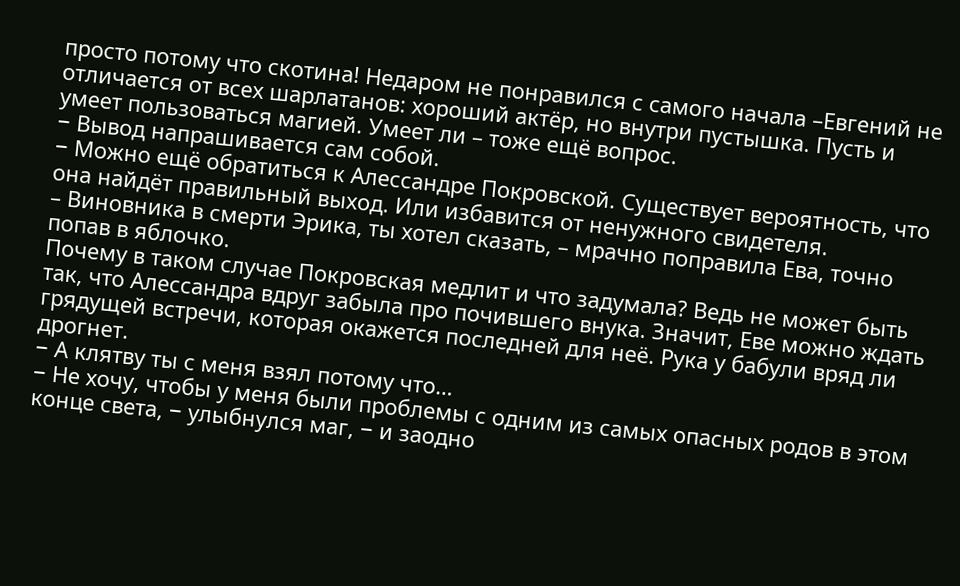просто потому что скотина! Недаром не понравился с самого начала –Евгений не отличается от всех шарлатанов: хороший актёр, но внутри пустышка. Пусть и умеет пользоваться магией. Умеет ли – тоже ещё вопрос.
− Вывод напрашивается сам собой.
− Можно ещё обратиться к Алессандре Покровской. Существует вероятность, что она найдёт правильный выход. Или избавится от ненужного свидетеля.
– Виновника в смерти Эрика, ты хотел сказать, – мрачно поправила Ева, точно попав в яблочко.
Почему в таком случае Покровская медлит и что задумала? Ведь не может быть так, что Алессандра вдруг забыла про почившего внука. Значит, Еве можно ждать грядущей встречи, которая окажется последней для неё. Рука у бабули вряд ли дрогнет.
− А клятву ты с меня взял потому что…
− Не хочу, чтобы у меня были проблемы с одним из самых опасных родов в этом конце света, − улыбнулся маг, − и заодно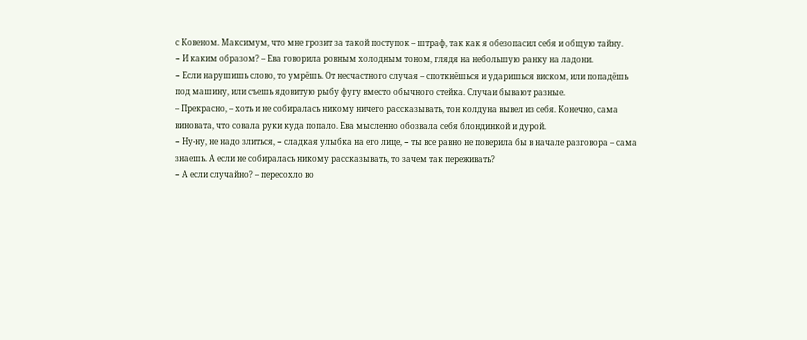с Ковеном. Максимум, что мне грозит за такой поступок – штраф, так как я обезопасил себя и общую тайну.
− И каким образом? – Ева говорила ровным холодным тоном, глядя на небольшую ранку на ладони.
− Если нарушишь слово, то умрёшь. От несчастного случая – споткнёшься и ударишься виском, или попадёшь под машину, или съешь ядовитую рыбу фугу вместо обычного стейка. Случаи бывают разные.
– Прекрасно, – хоть и не собиралась никому ничего рассказывать, тон колдуна вывел из себя. Конечно, сама виновата, что совала руки куда попало. Ева мысленно обозвала себя блондинкой и дурой.
− Ну-ну, не надо злиться, − сладкая улыбка на его лице, − ты все равно не поверила бы в начале разговора – сама знаешь. А если не собиралась никому рассказывать, то зачем так переживать?
− А если случайно? – пересохло во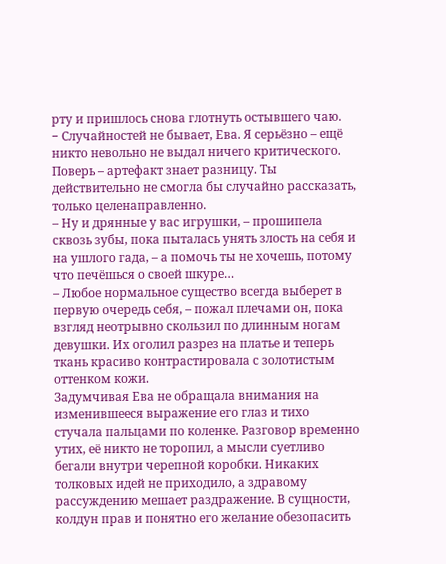рту и пришлось снова глотнуть остывшего чаю.
− Случайностей не бывает, Ева. Я серьёзно – ещё никто невольно не выдал ничего критического. Поверь – артефакт знает разницу. Ты действительно не смогла бы случайно рассказать, только целенаправленно.
– Ну и дрянные у вас игрушки, – прошипела сквозь зубы, пока пыталась унять злость на себя и на ушлого гада, – а помочь ты не хочешь, потому что печёшься о своей шкуре…
– Любое нормальное существо всегда выберет в первую очередь себя, – пожал плечами он, пока взгляд неотрывно скользил по длинным ногам девушки. Их оголил разрез на платье и теперь ткань красиво контрастировала с золотистым оттенком кожи.
Задумчивая Ева не обращала внимания на изменившееся выражение его глаз и тихо стучала пальцами по коленке. Разговор временно утих, её никто не торопил, а мысли суетливо бегали внутри черепной коробки. Никаких толковых идей не приходило, а здравому рассуждению мешает раздражение. В сущности, колдун прав и понятно его желание обезопасить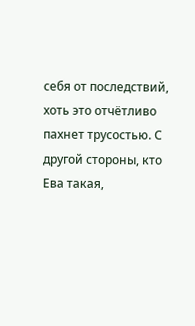себя от последствий, хоть это отчётливо пахнет трусостью. С другой стороны, кто Ева такая,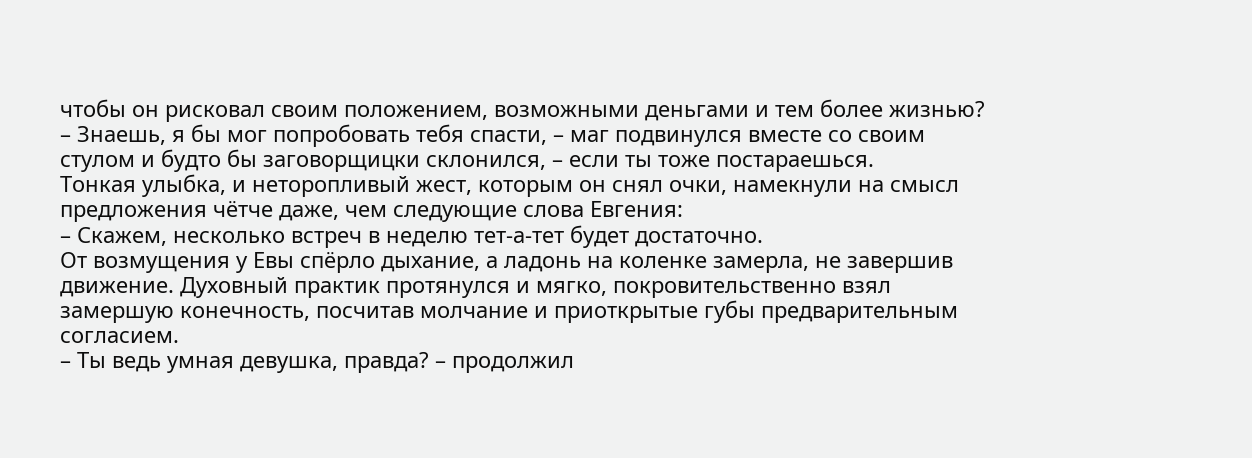чтобы он рисковал своим положением, возможными деньгами и тем более жизнью?
– Знаешь, я бы мог попробовать тебя спасти, – маг подвинулся вместе со своим стулом и будто бы заговорщицки склонился, – если ты тоже постараешься.
Тонкая улыбка, и неторопливый жест, которым он снял очки, намекнули на смысл предложения чётче даже, чем следующие слова Евгения:
– Скажем, несколько встреч в неделю тет-а-тет будет достаточно.
От возмущения у Евы спёрло дыхание, а ладонь на коленке замерла, не завершив движение. Духовный практик протянулся и мягко, покровительственно взял замершую конечность, посчитав молчание и приоткрытые губы предварительным согласием.
– Ты ведь умная девушка, правда? – продолжил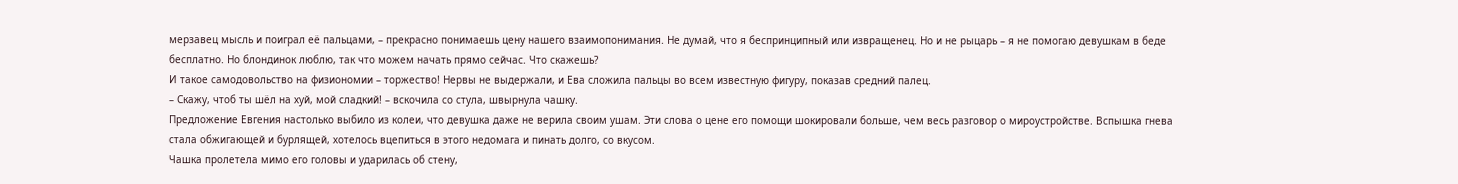мерзавец мысль и поиграл её пальцами, – прекрасно понимаешь цену нашего взаимопонимания. Не думай, что я беспринципный или извращенец. Но и не рыцарь – я не помогаю девушкам в беде бесплатно. Но блондинок люблю, так что можем начать прямо сейчас. Что скажешь?
И такое самодовольство на физиономии – торжество! Нервы не выдержали, и Ева сложила пальцы во всем известную фигуру, показав средний палец.
– Скажу, чтоб ты шёл на хуй, мой сладкий! – вскочила со стула, швырнула чашку.
Предложение Евгения настолько выбило из колеи, что девушка даже не верила своим ушам. Эти слова о цене его помощи шокировали больше, чем весь разговор о мироустройстве. Вспышка гнева стала обжигающей и бурлящей, хотелось вцепиться в этого недомага и пинать долго, со вкусом.
Чашка пролетела мимо его головы и ударилась об стену,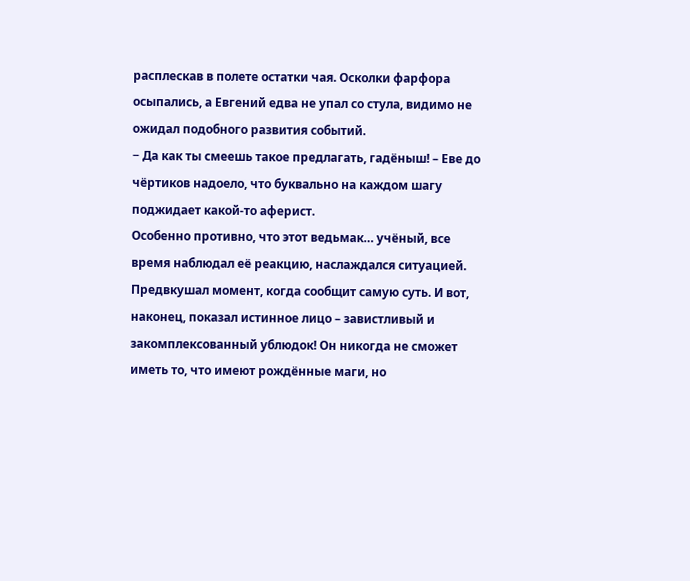расплескав в полете остатки чая. Осколки фарфора осыпались, а Евгений едва не упал со стула, видимо не ожидал подобного развития событий.
− Да как ты смеешь такое предлагать, гадёныш! – Еве до чёртиков надоело, что буквально на каждом шагу поджидает какой-то аферист.
Особенно противно, что этот ведьмак… учёный, все время наблюдал её реакцию, наслаждался ситуацией. Предвкушал момент, когда сообщит самую суть. И вот, наконец, показал истинное лицо – завистливый и закомплексованный ублюдок! Он никогда не сможет иметь то, что имеют рождённые маги, но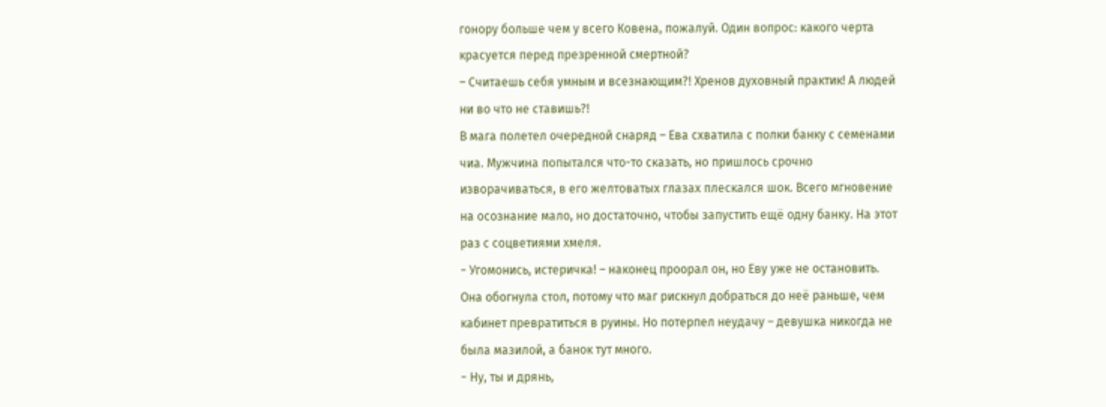гонору больше чем у всего Ковена, пожалуй. Один вопрос: какого черта красуется перед презренной смертной?
– Считаешь себя умным и всезнающим?! Хренов духовный практик! А людей ни во что не ставишь?!
В мага полетел очередной снаряд – Ева схватила с полки банку с семенами чиа. Мужчина попытался что-то сказать, но пришлось срочно изворачиваться, в его желтоватых глазах плескался шок. Всего мгновение на осознание мало, но достаточно, чтобы запустить ещё одну банку. На этот раз с соцветиями хмеля.
− Угомонись, истеричка! – наконец проорал он, но Еву уже не остановить.
Она обогнула стол, потому что маг рискнул добраться до неё раньше, чем кабинет превратиться в руины. Но потерпел неудачу – девушка никогда не была мазилой, а банок тут много.
− Ну, ты и дрянь,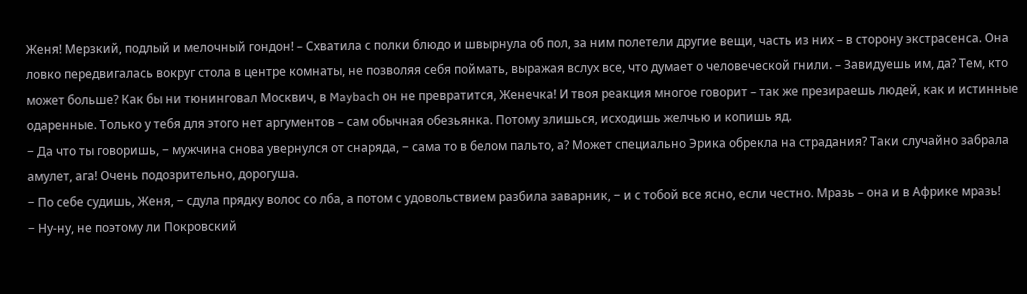Женя! Мерзкий, подлый и мелочный гондон! – Схватила с полки блюдо и швырнула об пол, за ним полетели другие вещи, часть из них – в сторону экстрасенса. Она ловко передвигалась вокруг стола в центре комнаты, не позволяя себя поймать, выражая вслух все, что думает о человеческой гнили. – Завидуешь им, да? Тем, кто может больше? Как бы ни тюнинговал Москвич, в Maybach он не превратится, Женечка! И твоя реакция многое говорит – так же презираешь людей, как и истинные одаренные. Только у тебя для этого нет аргументов – сам обычная обезьянка. Потому злишься, исходишь желчью и копишь яд.
− Да что ты говоришь, − мужчина снова увернулся от снаряда, − сама то в белом пальто, а? Может специально Эрика обрекла на страдания? Таки случайно забрала амулет, ага! Очень подозрительно, дорогуша.
− По себе судишь, Женя, − сдула прядку волос со лба, а потом с удовольствием разбила заварник, − и с тобой все ясно, если честно. Мразь – она и в Африке мразь!
− Ну-ну, не поэтому ли Покровский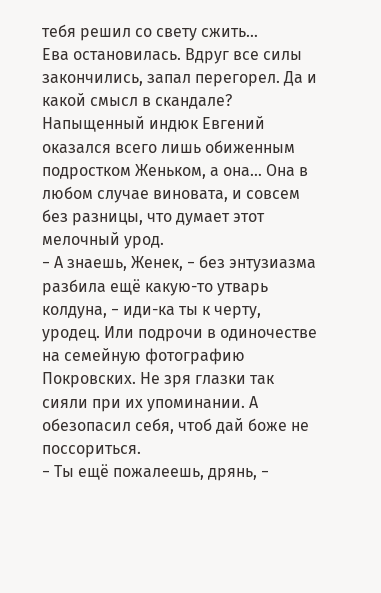тебя решил со свету сжить…
Ева остановилась. Вдруг все силы закончились, запал перегорел. Да и какой смысл в скандале? Напыщенный индюк Евгений оказался всего лишь обиженным подростком Женьком, а она… Она в любом случае виновата, и совсем без разницы, что думает этот мелочный урод.
− А знаешь, Женек, − без энтузиазма разбила ещё какую-то утварь колдуна, − иди-ка ты к черту, уродец. Или подрочи в одиночестве на семейную фотографию Покровских. Не зря глазки так сияли при их упоминании. А обезопасил себя, чтоб дай боже не поссориться.
− Ты ещё пожалеешь, дрянь, −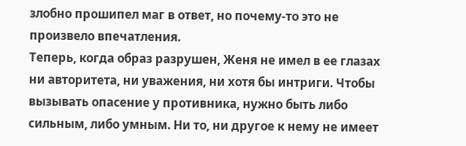злобно прошипел маг в ответ, но почему-то это не произвело впечатления.
Теперь, когда образ разрушен, Женя не имел в ее глазах ни авторитета, ни уважения, ни хотя бы интриги. Чтобы вызывать опасение у противника, нужно быть либо сильным, либо умным. Ни то, ни другое к нему не имеет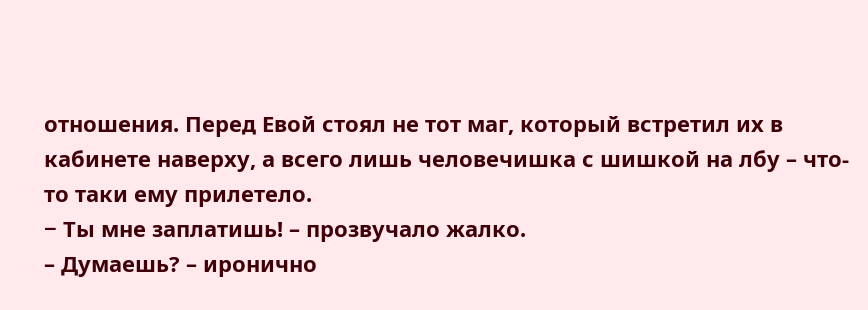отношения. Перед Евой стоял не тот маг, который встретил их в кабинете наверху, а всего лишь человечишка с шишкой на лбу – что-то таки ему прилетело.
− Ты мне заплатишь! – прозвучало жалко.
– Думаешь? – иронично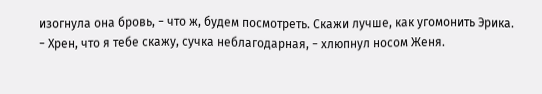изогнула она бровь, − что ж, будем посмотреть. Скажи лучше, как угомонить Эрика.
− Хрен, что я тебе скажу, сучка неблагодарная, − хлюпнул носом Женя.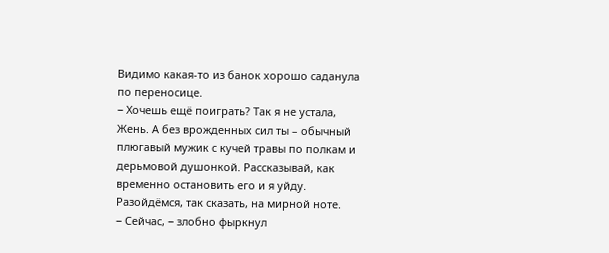Видимо какая-то из банок хорошо саданула по переносице.
− Хочешь ещё поиграть? Так я не устала, Жень. А без врожденных сил ты – обычный плюгавый мужик с кучей травы по полкам и дерьмовой душонкой. Рассказывай, как временно остановить его и я уйду. Разойдёмся, так сказать, на мирной ноте.
− Сейчас, − злобно фыркнул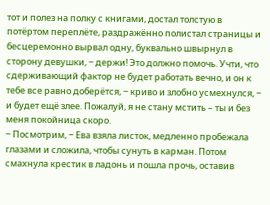тот и полез на полку с книгами, достал толстую в потёртом переплёте, раздражённо полистал страницы и бесцеремонно вырвал одну, буквально швырнул в сторону девушки, − держи! Это должно помочь. Учти, что сдерживающий фактор не будет работать вечно, и он к тебе все равно доберётся, − криво и злобно усмехнулся, − и будет ещё злее. Пожалуй, я не стану мстить – ты и без меня покойница скоро.
− Посмотрим, − Ева взяла листок, медленно пробежала глазами и сложила, чтобы сунуть в карман. Потом смахнула крестик в ладонь и пошла прочь, оставив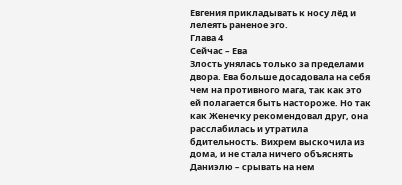Евгения прикладывать к носу лёд и лелеять раненое эго.
Глава 4
Сейчас – Ева
Злость унялась только за пределами двора. Ева больше досадовала на себя чем на противного мага, так как это ей полагается быть настороже. Но так как Женечку рекомендовал друг, она расслабилась и утратила бдительность. Вихрем выскочила из дома, и не стала ничего объяснять Даниэлю – срывать на нем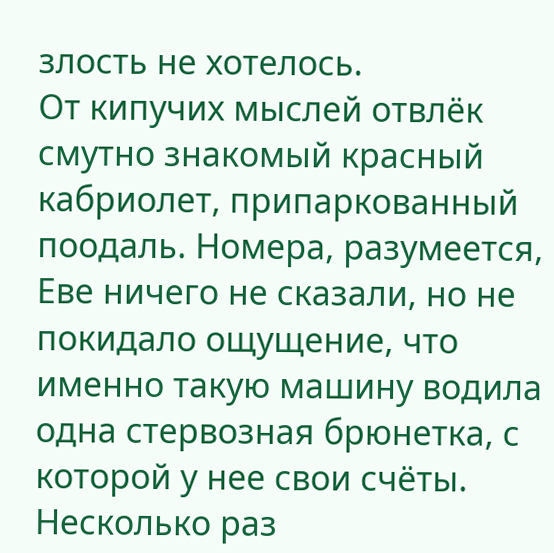злость не хотелось.
От кипучих мыслей отвлёк смутно знакомый красный кабриолет, припаркованный поодаль. Номера, разумеется, Еве ничего не сказали, но не покидало ощущение, что именно такую машину водила одна стервозная брюнетка, с которой у нее свои счёты. Несколько раз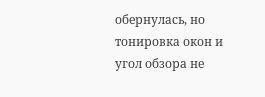обернулась, но тонировка окон и угол обзора не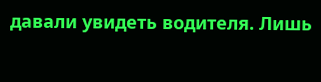давали увидеть водителя. Лишь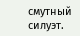смутный силуэт.